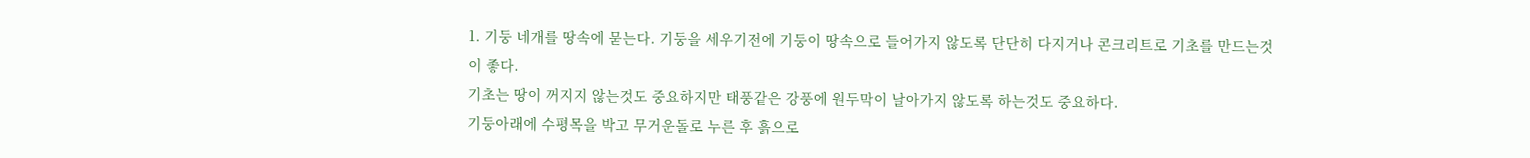1. 기둥 네개를 땅속에 묻는다. 기둥을 세우기전에 기둥이 땅속으로 들어가지 않도록 단단히 다지거나 콘크리트로 기초를 만드는것이 좋다.
기초는 땅이 꺼지지 않는것도 중요하지만 태풍같은 강풍에 원두막이 날아가지 않도록 하는것도 중요하다.
기둥아래에 수평목을 박고 무거운돌로 누른 후 흙으로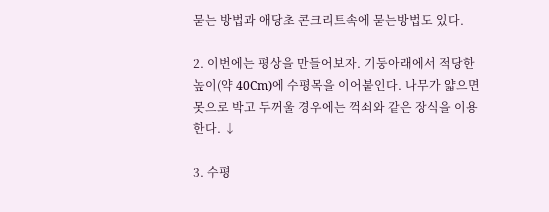묻는 방법과 애당초 콘크리트속에 묻는방법도 있다.

2. 이번에는 평상을 만들어보자. 기둥아래에서 적당한 높이(약 40Cm)에 수평목을 이어붙인다. 나무가 얇으면 못으로 박고 두꺼울 경우에는 꺽쇠와 같은 장식을 이용한다. ↓

3. 수평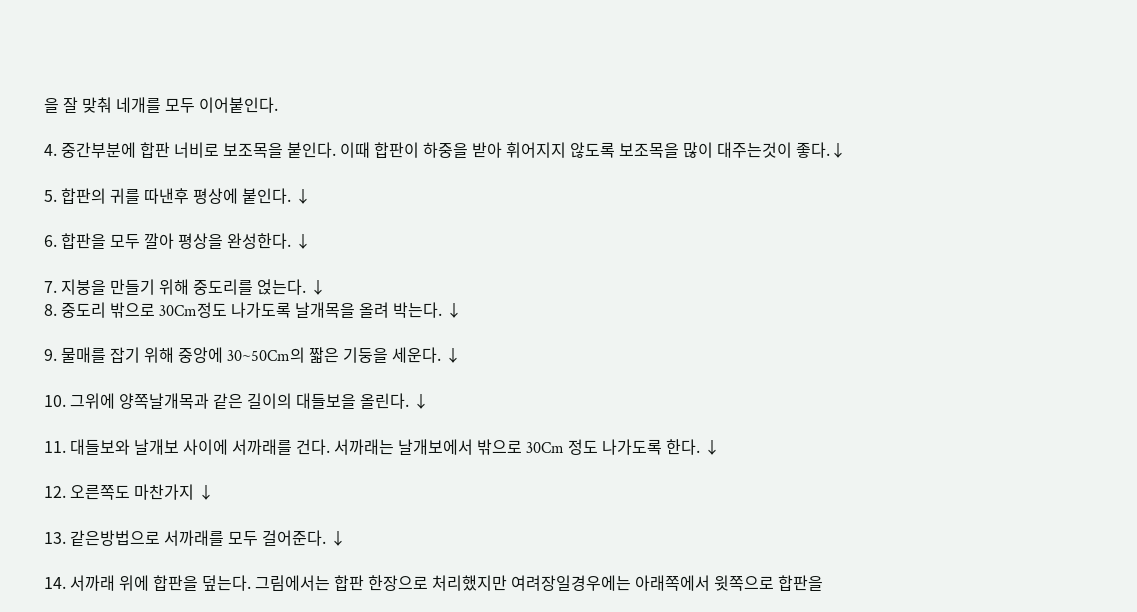을 잘 맞춰 네개를 모두 이어붙인다.

4. 중간부분에 합판 너비로 보조목을 붙인다. 이때 합판이 하중을 받아 휘어지지 않도록 보조목을 많이 대주는것이 좋다.↓

5. 합판의 귀를 따낸후 평상에 붙인다. ↓

6. 합판을 모두 깔아 평상을 완성한다. ↓

7. 지붕을 만들기 위해 중도리를 얹는다. ↓
8. 중도리 밖으로 30Cm정도 나가도록 날개목을 올려 박는다. ↓

9. 물매를 잡기 위해 중앙에 30~50Cm의 짧은 기둥을 세운다. ↓

10. 그위에 양쪽날개목과 같은 길이의 대들보을 올린다. ↓

11. 대들보와 날개보 사이에 서까래를 건다. 서까래는 날개보에서 밖으로 30Cm 정도 나가도록 한다. ↓

12. 오른쪽도 마찬가지 ↓

13. 같은방법으로 서까래를 모두 걸어준다. ↓

14. 서까래 위에 합판을 덮는다. 그림에서는 합판 한장으로 처리했지만 여려장일경우에는 아래쪽에서 윗쪽으로 합판을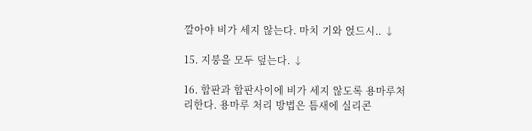깔아야 비가 세지 않는다. 마치 기와 얹드시.. ↓

15. 지붕을 모두 덮는다. ↓

16. 합판과 합판사이에 비가 세지 않도록 용마루처리한다. 용마루 처리 방법은 틈새에 실리콘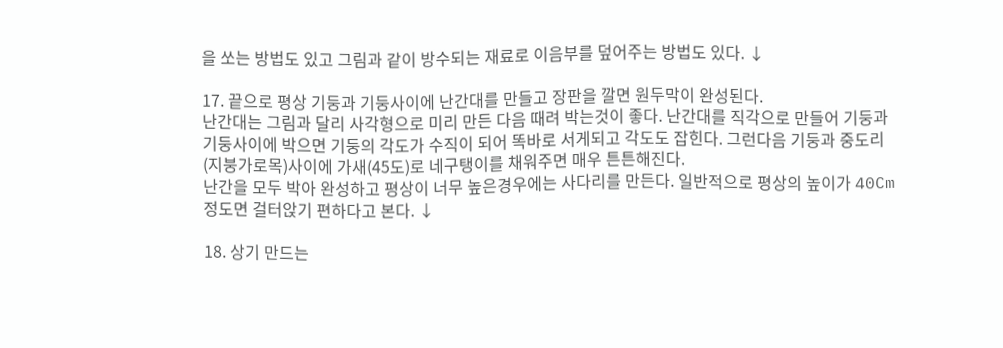을 쏘는 방법도 있고 그림과 같이 방수되는 재료로 이음부를 덮어주는 방법도 있다. ↓

17. 끝으로 평상 기둥과 기둥사이에 난간대를 만들고 장판을 깔면 원두막이 완성된다.
난간대는 그림과 달리 사각형으로 미리 만든 다음 때려 박는것이 좋다. 난간대를 직각으로 만들어 기둥과 기둥사이에 박으면 기둥의 각도가 수직이 되어 똑바로 서게되고 각도도 잡힌다. 그런다음 기둥과 중도리 (지붕가로목)사이에 가새(45도)로 네구탱이를 채워주면 매우 튼튼해진다.
난간을 모두 박아 완성하고 평상이 너무 높은경우에는 사다리를 만든다. 일반적으로 평상의 높이가 40Cm정도면 걸터앉기 편하다고 본다. ↓

18. 상기 만드는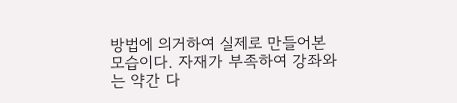방법에 의거하여 실제로 만들어본 모습이다. 자재가 부족하여 강좌와는 약간 다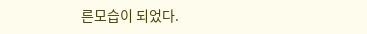른모습이 되었다.